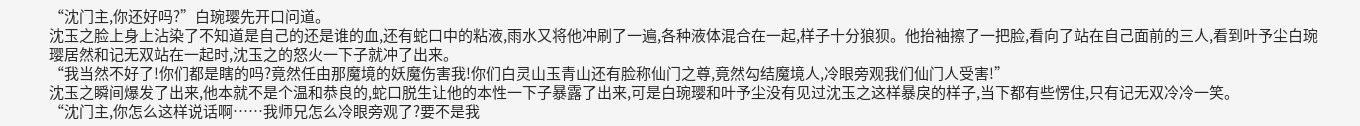“沈门主,你还好吗?”白琬璎先开口问道。
沈玉之脸上身上沾染了不知道是自己的还是谁的血,还有蛇口中的粘液,雨水又将他冲刷了一遍,各种液体混合在一起,样子十分狼狈。他抬袖擦了一把脸,看向了站在自己面前的三人,看到叶予尘白琬璎居然和记无双站在一起时,沈玉之的怒火一下子就冲了出来。
“我当然不好了!你们都是瞎的吗?竟然任由那魔境的妖魔伤害我!你们白灵山玉青山还有脸称仙门之尊,竟然勾结魔境人,冷眼旁观我们仙门人受害!”
沈玉之瞬间爆发了出来,他本就不是个温和恭良的,蛇口脱生让他的本性一下子暴露了出来,可是白琬璎和叶予尘没有见过沈玉之这样暴戾的样子,当下都有些愣住,只有记无双冷冷一笑。
“沈门主,你怎么这样说话啊……我师兄怎么冷眼旁观了?要不是我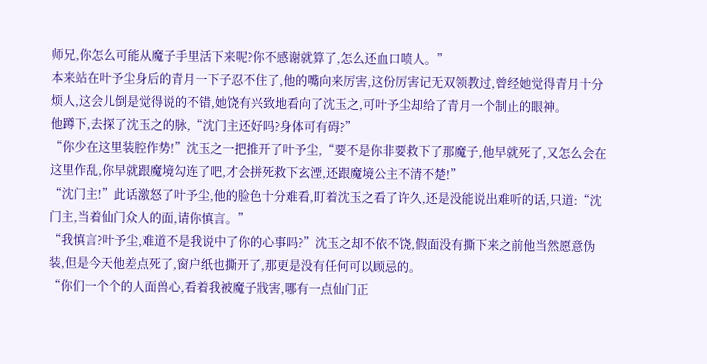师兄,你怎么可能从魔子手里活下来呢?你不感谢就算了,怎么还血口喷人。”
本来站在叶予尘身后的青月一下子忍不住了,他的嘴向来厉害,这份厉害记无双领教过,曾经她觉得青月十分烦人,这会儿倒是觉得说的不错,她饶有兴致地看向了沈玉之,可叶予尘却给了青月一个制止的眼神。
他蹲下,去探了沈玉之的脉,“沈门主还好吗?身体可有碍?”
“你少在这里装腔作势!”沈玉之一把推开了叶予尘,“要不是你非要救下了那魔子,他早就死了,又怎么会在这里作乱,你早就跟魔境勾连了吧,才会拼死救下玄湮,还跟魔境公主不清不楚!”
“沈门主!”此话激怒了叶予尘,他的脸色十分难看,盯着沈玉之看了许久,还是没能说出难听的话,只道:“沈门主,当着仙门众人的面,请你慎言。”
“我慎言?叶予尘,难道不是我说中了你的心事吗?”沈玉之却不依不饶,假面没有撕下来之前他当然愿意伪装,但是今天他差点死了,窗户纸也撕开了,那更是没有任何可以顾忌的。
“你们一个个的人面兽心,看着我被魔子戕害,哪有一点仙门正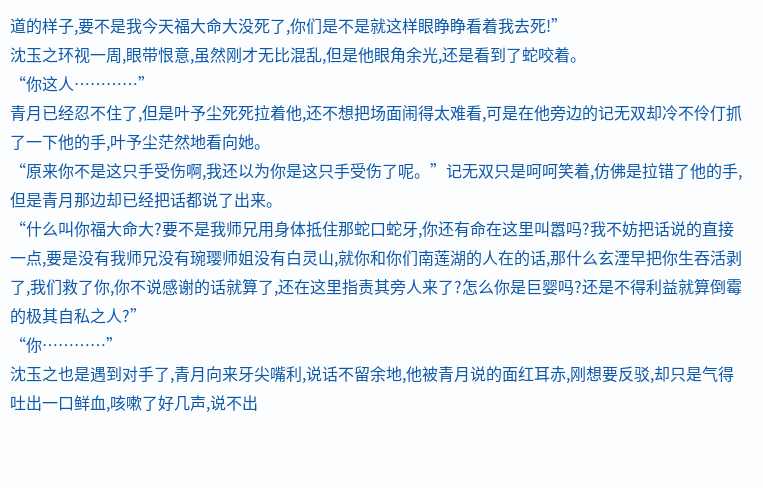道的样子,要不是我今天福大命大没死了,你们是不是就这样眼睁睁看着我去死!”
沈玉之环视一周,眼带恨意,虽然刚才无比混乱,但是他眼角余光,还是看到了蛇咬着。
“你这人…………”
青月已经忍不住了,但是叶予尘死死拉着他,还不想把场面闹得太难看,可是在他旁边的记无双却冷不伶仃抓了一下他的手,叶予尘茫然地看向她。
“原来你不是这只手受伤啊,我还以为你是这只手受伤了呢。”记无双只是呵呵笑着,仿佛是拉错了他的手,但是青月那边却已经把话都说了出来。
“什么叫你福大命大?要不是我师兄用身体抵住那蛇口蛇牙,你还有命在这里叫嚣吗?我不妨把话说的直接一点,要是没有我师兄没有琬璎师姐没有白灵山,就你和你们南莲湖的人在的话,那什么玄湮早把你生吞活剥了,我们救了你,你不说感谢的话就算了,还在这里指责其旁人来了?怎么你是巨婴吗?还是不得利益就算倒霉的极其自私之人?”
“你…………”
沈玉之也是遇到对手了,青月向来牙尖嘴利,说话不留余地,他被青月说的面红耳赤,刚想要反驳,却只是气得吐出一口鲜血,咳嗽了好几声,说不出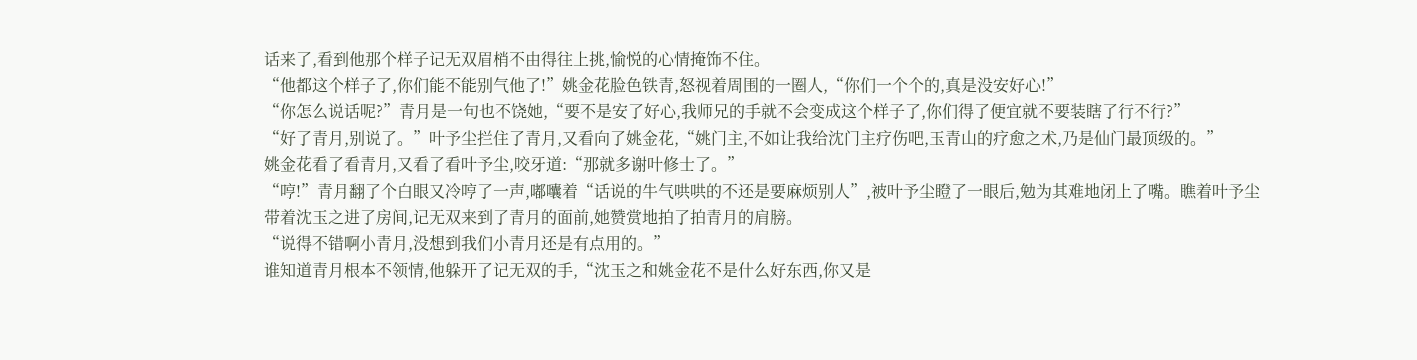话来了,看到他那个样子记无双眉梢不由得往上挑,愉悦的心情掩饰不住。
“他都这个样子了,你们能不能别气他了!”姚金花脸色铁青,怒视着周围的一圈人,“你们一个个的,真是没安好心!”
“你怎么说话呢?”青月是一句也不饶她,“要不是安了好心,我师兄的手就不会变成这个样子了,你们得了便宜就不要装瞎了行不行?”
“好了青月,别说了。”叶予尘拦住了青月,又看向了姚金花,“姚门主,不如让我给沈门主疗伤吧,玉青山的疗愈之术,乃是仙门最顶级的。”
姚金花看了看青月,又看了看叶予尘,咬牙道:“那就多谢叶修士了。”
“哼!”青月翻了个白眼又冷哼了一声,嘟囔着“话说的牛气哄哄的不还是要麻烦别人”,被叶予尘瞪了一眼后,勉为其难地闭上了嘴。瞧着叶予尘带着沈玉之进了房间,记无双来到了青月的面前,她赞赏地拍了拍青月的肩膀。
“说得不错啊小青月,没想到我们小青月还是有点用的。”
谁知道青月根本不领情,他躲开了记无双的手,“沈玉之和姚金花不是什么好东西,你又是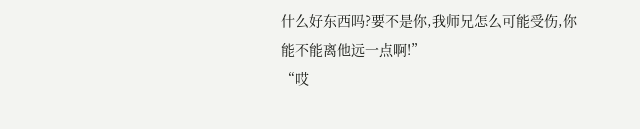什么好东西吗?要不是你,我师兄怎么可能受伤,你能不能离他远一点啊!”
“哎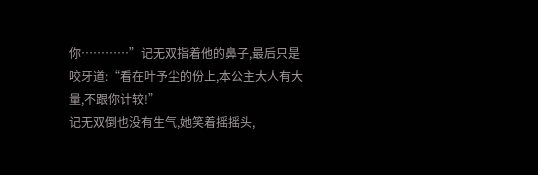你…………”记无双指着他的鼻子,最后只是咬牙道:“看在叶予尘的份上,本公主大人有大量,不跟你计较!”
记无双倒也没有生气,她笑着摇摇头,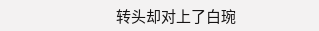转头却对上了白琬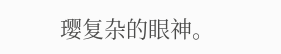璎复杂的眼神。